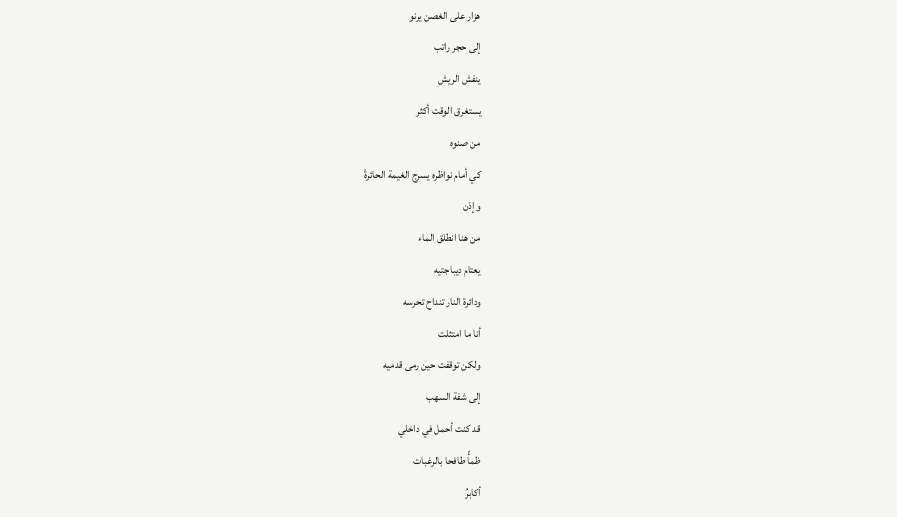هزار على الغصن يرنو
إلى حجر راتب
ينفش الريش
يستغرق الوقت أكثر
من صنوه
كي أمام نواظره يسرج الغيمة الحائرةْ
وإذن
من هنا انطلق الماء
يعتام ديباجتيه
ودائرة النار تنداح تحرسه
أنا ما امتثلت
ولكن توقفت حين رمى قدميه
إلى شفة السهب
قد كنت أحمل في داخلي
ظمأً طافحا بالرغبات
أكابرُ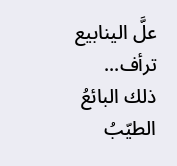علَّ الينابيع ترأف...
ذلك البائعُ الطيّبُ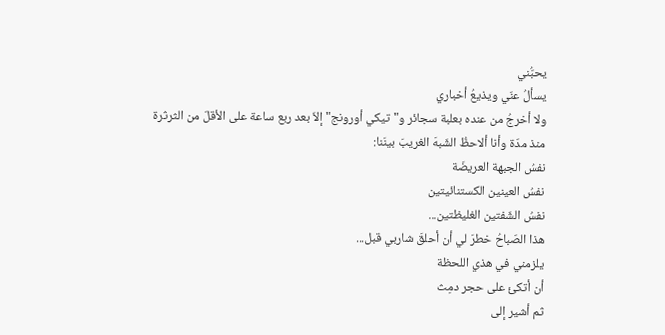يحبُّني
يسألُ عنّي ويذيعُ أخباري
ولا أخرجُ من عنده بعلبة سجائر و"تيكي أورونج" إلاّ بعد ربع ساعة على الأقلّ من الثرثرة
منذ مدّة وأنا ألاحظُ الشّبهَ الغريبَ بينَنا:
نفسُ الجبهة العريضَة
نفسُ العينين الكستنائيتين
نفسُ الشّفتين الغليظتين...
هذا الصّباحُ خطرَ لي أن أحلقَ شاربي قبل...
يلزمني في هذي اللحظة
أن أتكئ على حجر دمِث
ثم أشير إلى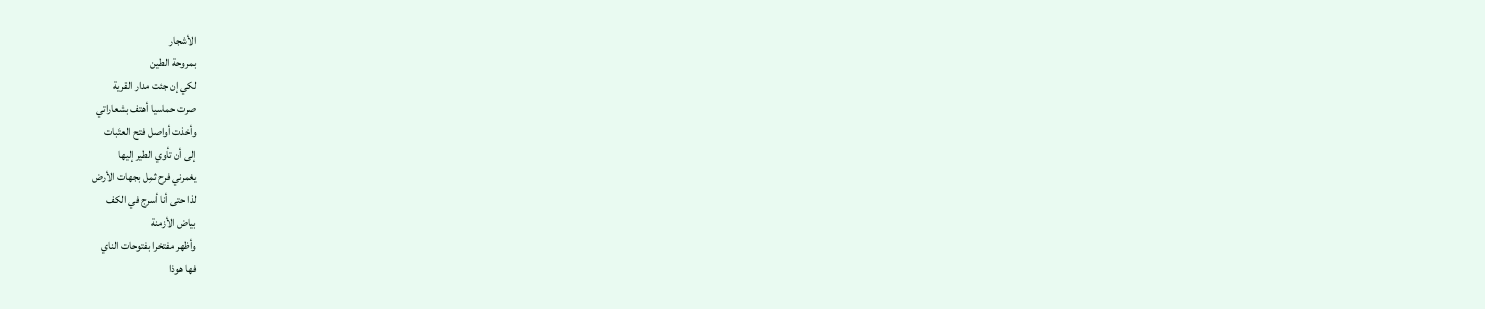الأشجار
بمروحة الطين
لكي إن جئت مدار القرية
صرت حماسيا أهتف بشعاراتي
وأخذت أواصل فتح العتَبات
إلى أن تأوي الطير إليها
يغمرني فرح ثمِل بجهات الأرض
لذا حتى أنا أسرج في الكف
بياض الأزمنة
وأظهر مفتخرا بفتوحات الناي
فها هوذا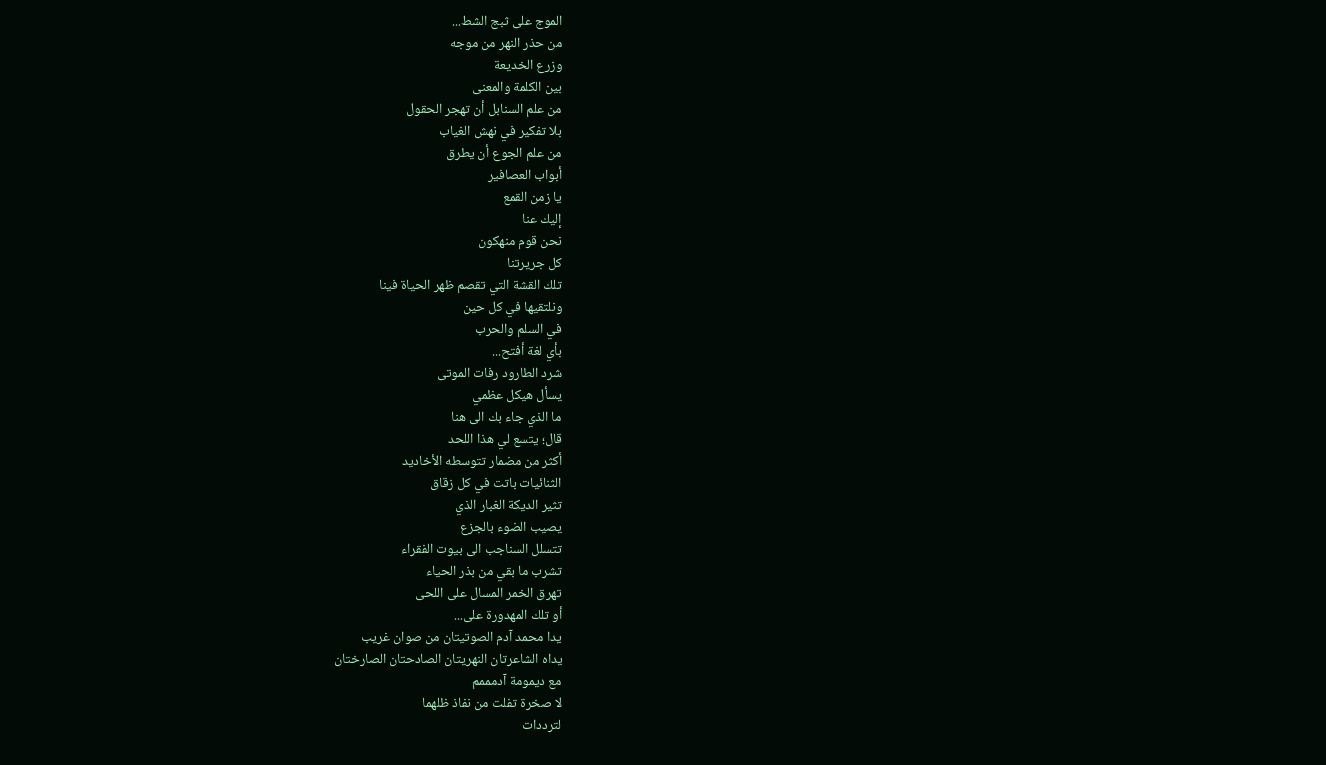الموج على ثبج الشط...
من حذر النهر من موجه
وزرع الخديعة
بين الكلمة والمعنى
من علم السنابل أن تهجر الحقول
بلا تفكير في نهش الغياب
من علم الجوع أن يطرق
أبواب العصافير
يا زمن القمع
إليك عنا
نحن قوم منهكون
كل جريرتنا
تلك القشة التي تقصم ظهر الحياة فينا
ونلتقيها في كل حين
في السلم والحرب
بأي لغة أفتح...
شرد الطارود رفات الموتى
يسأل هيكل عظمي
ما الذي جاء بك الى هنا
قال؛ يتسع لي هذا اللحد
أكثر من مضمار تتوسطه الأخاديد
الثنائيات باتت في كل زقاق
تثير الديكة الغبار الذي
يصيب الضوء بالجزع
تتسلل السناجب الى بيوت الفقراء
تشرب ما بقي من بذر الحياء
تهرق الخمر المسال على اللحى
أو تلك المهدورة على...
يدا محمد آدم الصوتيتان من صوان غريب
يداه الشاعرتان النهريتان الصادحتان الصارختان
مع ديمومة آدمممم
لا صخرة تفلت من نفاذ ظلهما
لترددات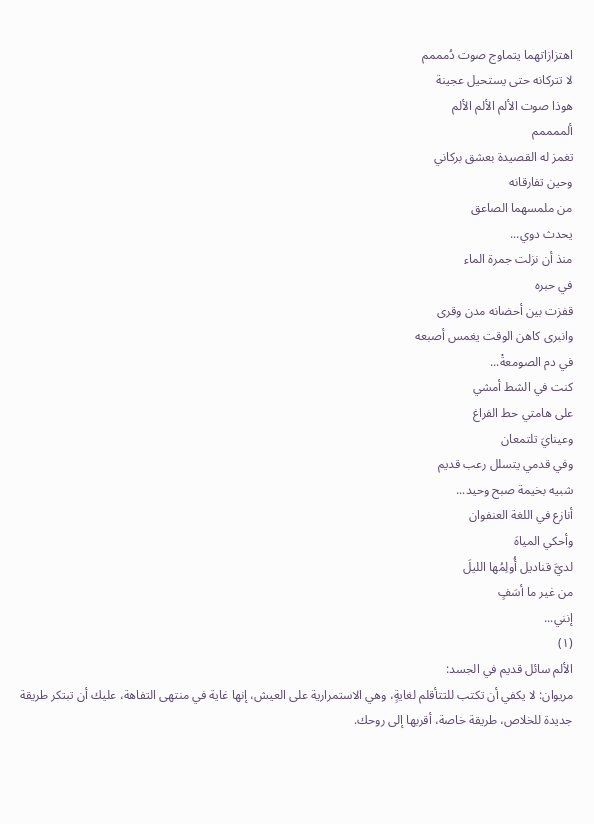اهتزازاتهما يتماوج صوت دُمممم
لا تتركانه حتى يستحيل عجينة
هوذا صوت الألم الألم الألم
ألممممم
تغمز له القصيدة بعشق بركاني
وحين تفارقانه
من ملمسهما الصاعق
يحدث دوي...
منذ أن نزلت جمرة الماء
في حبره
قفزت بين أحضانه مدن وقرى
وانبرى كاهن الوقت يغمس أصبعه
في دم الصومعةْ...
كنت في الشط أمشي
على هامتي حط الفراغ
وعينايَ تلتمعان
وفي قدمي يتسلل رعب قديم
شبيه بخيمة صبح وحيد...
أنازع في اللغة العنفوان
وأحكي المياهَ
لديَّ قناديل أُولِمُها الليلَ
من غير ما أسَفٍ
إنني...
(١)
الألم سائل قديم في الجسد:
مريوان: لا يكفي أن تكتب للتتأقلم لغايةٍ، وهي الاستمرارية على العيش، إنها غاية في منتهى التفاهة، عليك أن تبتكر طريقة جديدة للخلاص، طريقة خاصة، أقربها إلى روحك.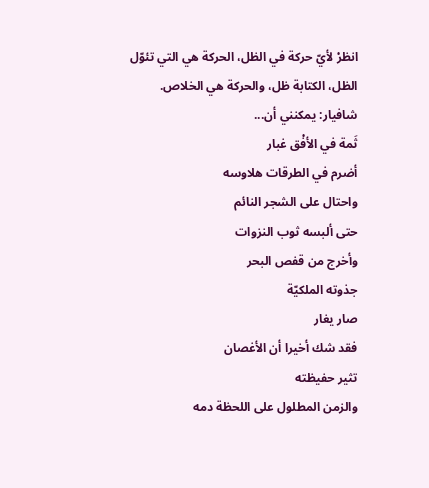انظرْ لأيّ حركة في الظل، الحركة هي التي تئوّل الظل، الكتابة ظل، والحركة هي الخلاص.
شافيار: يمكنني أن...
ثَمة في الأفْق غبار
أضرم في الطرقات هلاوسه
واحتال على الشجر النائم
حتى ألبسه ثوب النزوات
وأخرج من قفص البحر
جذوته الملكيّة
صار يغار
فقد شك أخيرا أن الأغصان
تثير حفيظته
والزمن المطلول على اللحظة دمه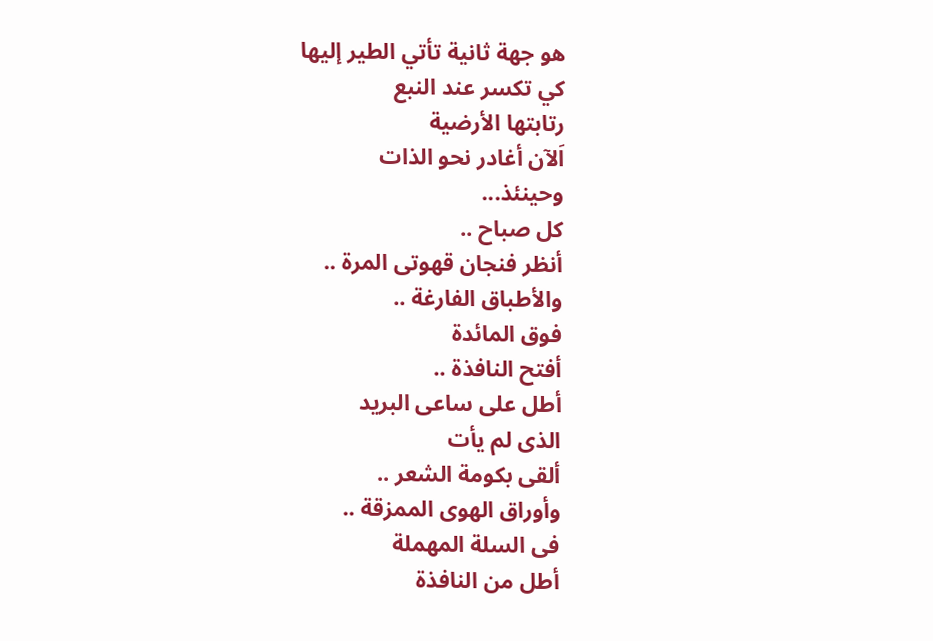هو جهة ثانية تأتي الطير إليها
كي تكسر عند النبع
رتابتها الأرضية
اَلآن أغادر نحو الذات
وحينئذ...
كل صباح ..
أنظر فنجان قهوتى المرة ..
والأطباق الفارغة ..
فوق المائدة
أفتح النافذة ..
أطل على ساعى البريد
الذى لم يأت
ألقى بكومة الشعر ..
وأوراق الهوى الممزقة ..
فى السلة المهملة
أطل من النافذة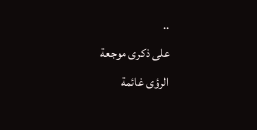..
على ذكرى موجعة
الرؤى غائمة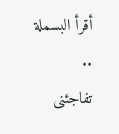أقرأ البسملة ..
تفاجئنى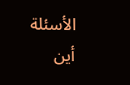الأسئلة
أين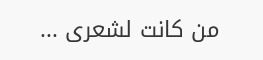من كانت لشعرى ...